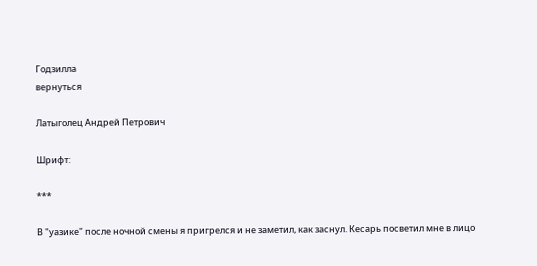Годзилла
вернуться

Латыголец Андрей Петрович

Шрифт:

***

В "уазике" после ночной смены я пригрелся и не заметил, как заснул. Кесарь посветил мне в лицо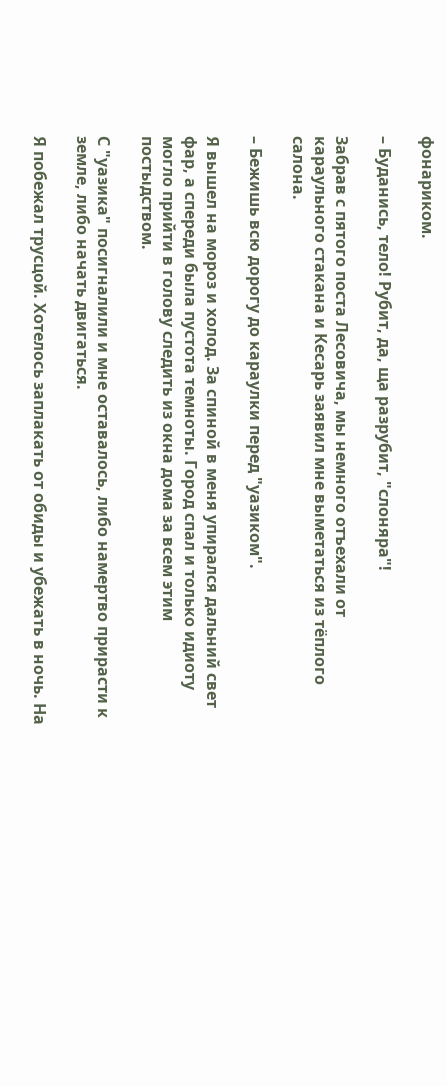фонариком.

– Буданись, тело! Рубит, да, ща разрубит, "слоняра"!

Забрав с пятого поста Лесовича, мы немного отъехали от караульного стакана и Кесарь заявил мне выметаться из тёплого салона.

– Бежишь всю дорогу до караулки перед "уазиком".

Я вышел на мороз и холод. За спиной в меня упирался дальний свет фар, а спереди была пустота темноты. Город спал и только идиоту могло прийти в голову следить из окна дома за всем этим постыдством.

С "уазика" посигналили и мне оставалось, либо намертво прирасти к земле, либо начать двигаться.

Я побежал трусцой. Хотелось заплакать от обиды и убежать в ночь. На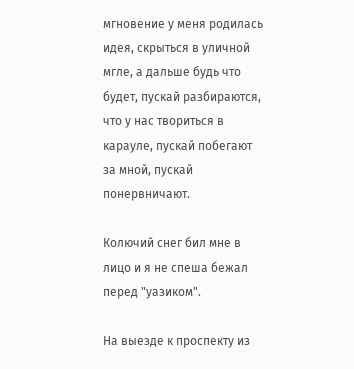мгновение у меня родилась идея, скрыться в уличной мгле, а дальше будь что будет, пускай разбираются, что у нас твориться в карауле, пускай побегают за мной, пускай понервничают.

Колючий снег бил мне в лицо и я не спеша бежал перед "уазиком".

На выезде к проспекту из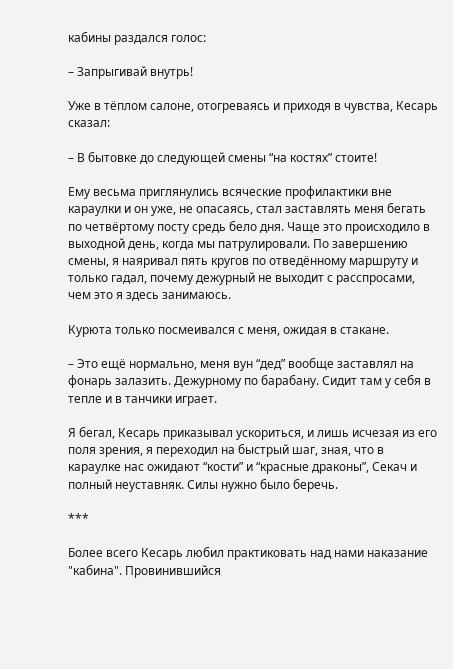кабины раздался голос:

– Запрыгивай внутрь!

Уже в тёплом салоне, отогреваясь и приходя в чувства, Кесарь сказал:

– В бытовке до следующей смены “на костях” стоите!

Ему весьма приглянулись всяческие профилактики вне караулки и он уже, не опасаясь, стал заставлять меня бегать по четвёртому посту средь бело дня. Чаще это происходило в выходной день, когда мы патрулировали. По завершению смены, я наяривал пять кругов по отведённому маршруту и только гадал, почему дежурный не выходит с расспросами, чем это я здесь занимаюсь.

Курюта только посмеивался с меня, ожидая в стакане.

– Это ещё нормально, меня вун “дед” вообще заставлял на фонарь залазить. Дежурному по барабану. Сидит там у себя в тепле и в танчики играет.

Я бегал, Кесарь приказывал ускориться, и лишь исчезая из его поля зрения, я переходил на быстрый шаг, зная, что в караулке нас ожидают “кости” и “красные драконы”, Секач и полный неуставняк. Силы нужно было беречь.

***

Более всего Кесарь любил практиковать над нами наказание "кабина". Провинившийся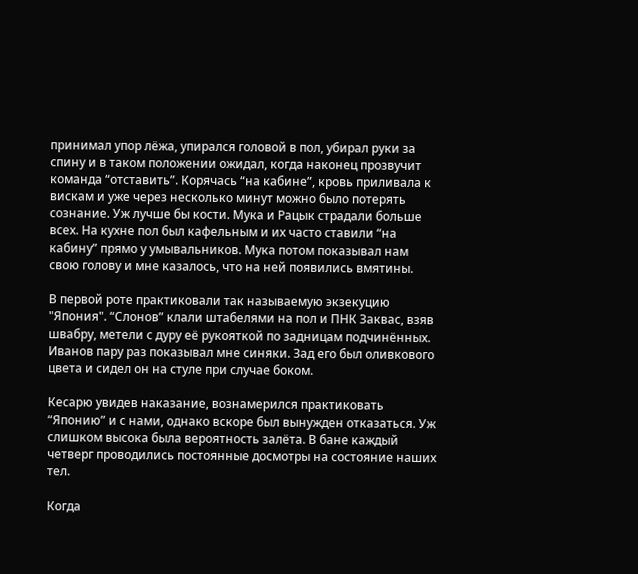принимал упор лёжа, упирался головой в пол, убирал руки за спину и в таком положении ожидал, когда наконец прозвучит команда “отставить”. Корячась “на кабине”, кровь приливала к вискам и уже через несколько минут можно было потерять сознание. Уж лучше бы кости. Мука и Рацык страдали больше всех. На кухне пол был кафельным и их часто ставили “на кабину” прямо у умывальников. Мука потом показывал нам свою голову и мне казалось, что на ней появились вмятины.

В первой роте практиковали так называемую экзекуцию "Япония". “Слонов” клали штабелями на пол и ПНК Заквас, взяв швабру, метели с дуру её рукояткой по задницам подчинённых. Иванов пару раз показывал мне синяки. Зад его был оливкового цвета и сидел он на стуле при случае боком.

Кесарю увидев наказание, вознамерился практиковать “Японию” и с нами, однако вскоре был вынужден отказаться. Уж слишком высока была вероятность залёта. В бане каждый четверг проводились постоянные досмотры на состояние наших тел.

Когда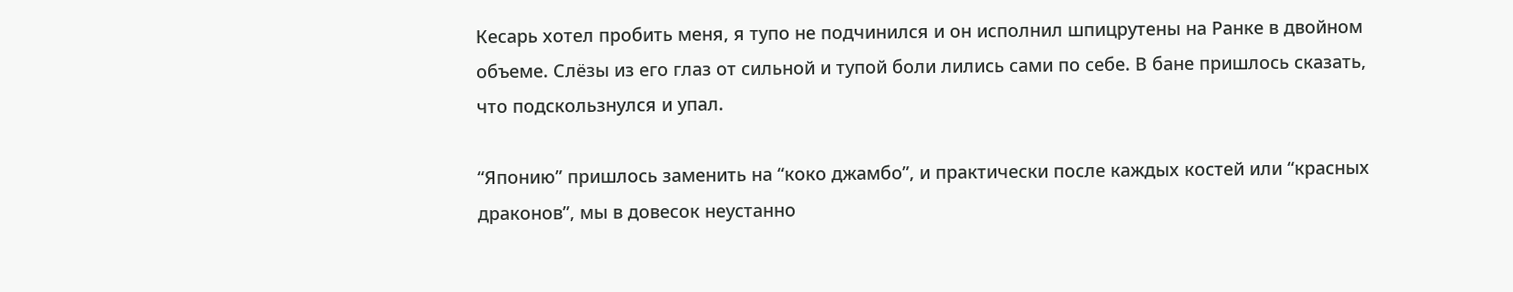Кесарь хотел пробить меня, я тупо не подчинился и он исполнил шпицрутены на Ранке в двойном объеме. Слёзы из его глаз от сильной и тупой боли лились сами по себе. В бане пришлось сказать, что подскользнулся и упал.

“Японию” пришлось заменить на “коко джамбо”, и практически после каждых костей или “красных драконов”, мы в довесок неустанно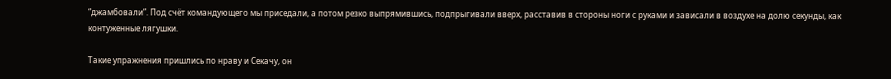“джамбовали”. Под счёт командующего мы приседали, а потом резко выпрямившись, подпрыгивали вверх, расставив в стороны ноги с руками и зависали в воздухе на долю секунды, как контуженные лягушки.

Такие упражнения пришлись по нраву и Секачу, он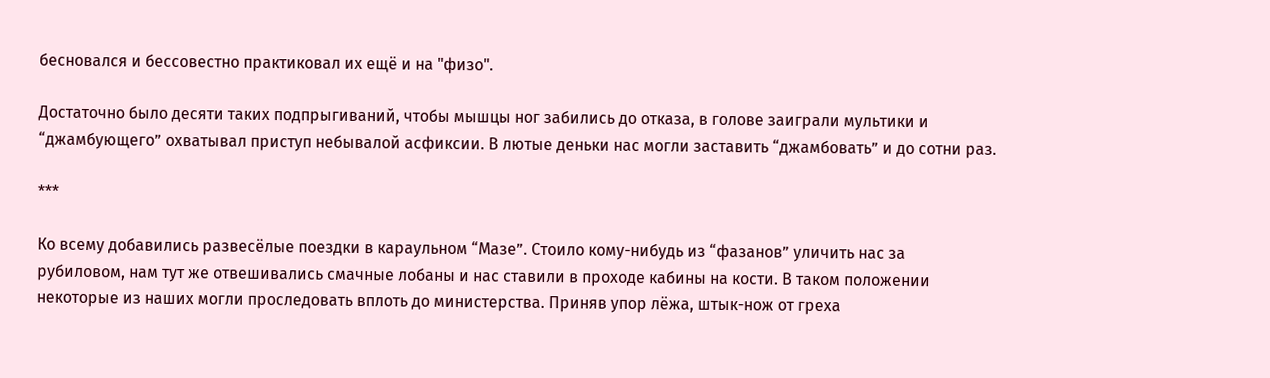бесновался и бессовестно практиковал их ещё и на "физо".

Достаточно было десяти таких подпрыгиваний, чтобы мышцы ног забились до отказа, в голове заиграли мультики и “джамбующего” охватывал приступ небывалой асфиксии. В лютые деньки нас могли заставить “джамбовать” и до сотни раз.

***

Ко всему добавились развесёлые поездки в караульном “Мазе”. Стоило кому-нибудь из “фазанов” уличить нас за рубиловом, нам тут же отвешивались смачные лобаны и нас ставили в проходе кабины на кости. В таком положении некоторые из наших могли проследовать вплоть до министерства. Приняв упор лёжа, штык-нож от греха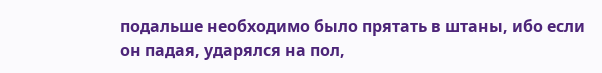подальше необходимо было прятать в штаны, ибо если он падая, ударялся на пол,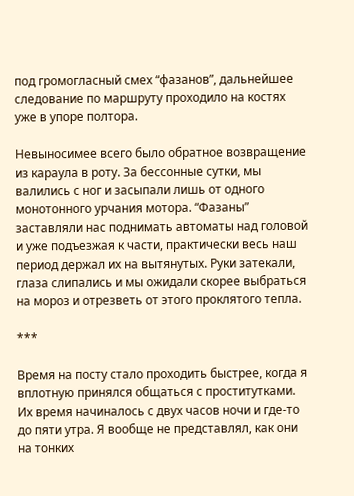под громогласный смех “фазанов”, дальнейшее следование по маршруту проходило на костях уже в упоре полтора.

Невыносимее всего было обратное возвращение из караула в роту. За бессонные сутки, мы валились с ног и засыпали лишь от одного монотонного урчания мотора. “Фазаны” заставляли нас поднимать автоматы над головой и уже подъезжая к части, практически весь наш период держал их на вытянутых. Руки затекали, глаза слипались и мы ожидали скорее выбраться на мороз и отрезветь от этого проклятого тепла.

***

Время на посту стало проходить быстрее, когда я вплотную принялся общаться с проститутками. Их время начиналось с двух часов ночи и где-то до пяти утра. Я вообще не представлял, как они на тонких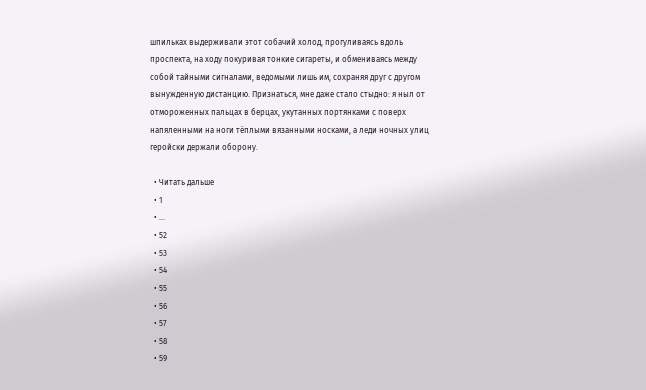шпильках выдерживали этот собачий холод, прогуливаясь вдоль проспекта, на ходу покуривая тонкие сигареты, и обмениваясь между собой тайными сигналами, ведомыми лишь им, сохраняя друг с другом вынужденную дистанцию. Признаться, мне даже стало стыдно: я ныл от отмороженных пальцах в берцах, укутанных портянками с поверх напяленными на ноги тёплыми вязанными носками, а леди ночных улиц геройски держали оборону.

  • Читать дальше
  • 1
  • ...
  • 52
  • 53
  • 54
  • 55
  • 56
  • 57
  • 58
  • 59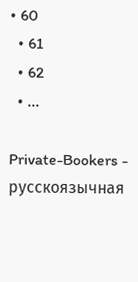• 60
  • 61
  • 62
  • ...

Private-Bookers - русскоязычная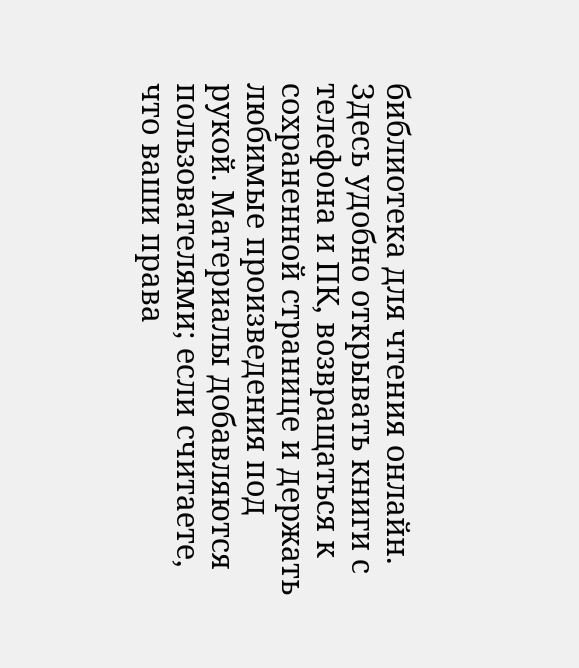библиотека для чтения онлайн. Здесь удобно открывать книги с телефона и ПК, возвращаться к сохраненной странице и держать любимые произведения под рукой. Материалы добавляются пользователями; если считаете, что ваши права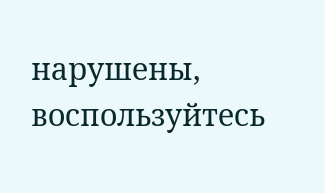нарушены, воспользуйтесь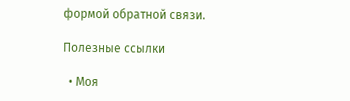формой обратной связи.

Полезные ссылки

  • Моя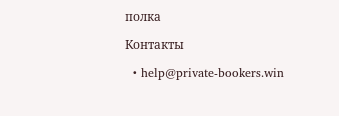полка

Контакты

  • help@private-bookers.win